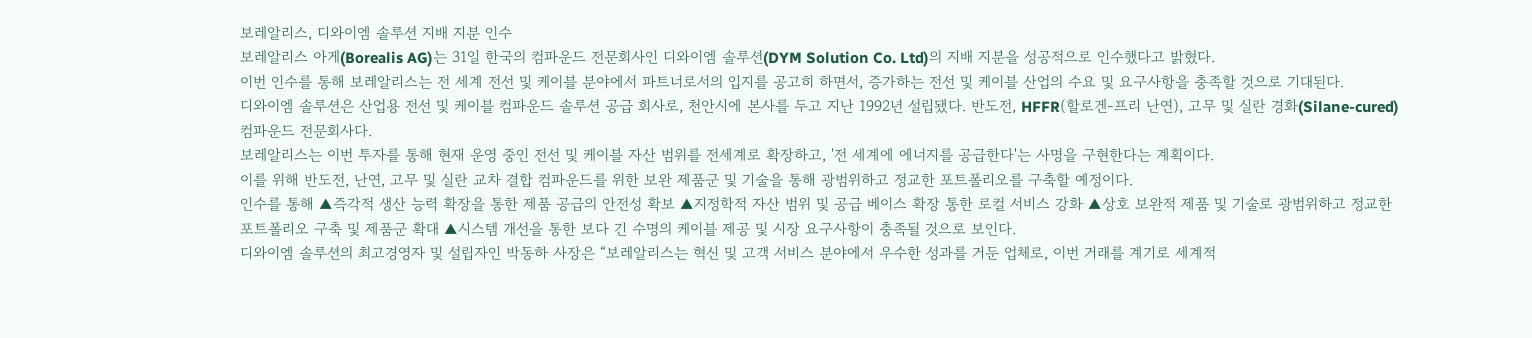보레알리스, 디와이엠 솔루션 지배 지분 인수
보레알리스 아게(Borealis AG)는 31일 한국의 컴파운드 전문회사인 디와이엠 솔루션(DYM Solution Co. Ltd)의 지배 지분을 성공적으로 인수했다고 밝혔다.
이번 인수를 통해 보레알리스는 전 세계 전선 및 케이블 분야에서 파트너로서의 입지를 공고히 하면서, 증가하는 전선 및 케이블 산업의 수요 및 요구사항을 충족할 것으로 기대된다.
디와이엠 솔루션은 산업용 전선 및 케이블 컴파운드 솔루션 공급 회사로, 천안시에 본사를 두고 지난 1992년 설립됐다. 반도전, HFFR(할로겐-프리 난연), 고무 및 실란 경화(Silane-cured) 컴파운드 전문회사다.
보레알리스는 이번 투자를 통해 현재 운영 중인 전선 및 케이블 자산 범위를 전세계로 확장하고, '전 세계에 에너지를 공급한다'는 사명을 구현한다는 계획이다.
이를 위해 반도전, 난연, 고무 및 실란 교차 결합 컴파운드를 위한 보완 제품군 및 기술을 통해 광범위하고 정교한 포트폴리오를 구축할 예정이다.
인수를 통해 ▲즉각적 생산 능력 확장을 통한 제품 공급의 안전성 확보 ▲지정학적 자산 범위 및 공급 베이스 확장 통한 로컬 서비스 강화 ▲상호 보완적 제품 및 기술로 광범위하고 정교한 포트폴리오 구축 및 제품군 확대 ▲시스템 개선을 통한 보다 긴 수명의 케이블 제공 및 시장 요구사항이 충족될 것으로 보인다.
디와이엠 솔루션의 최고경영자 및 설립자인 박동하 사장은 “보레알리스는 혁신 및 고객 서비스 분야에서 우수한 성과를 거둔 업체로, 이번 거래를 계기로 세계적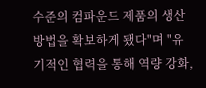수준의 컴파운드 제품의 생산 방법을 확보하게 됐다"며 "유기적인 협력을 통해 역량 강화,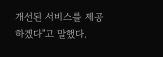개선된 서비스를 제공하겠다"고 말했다.